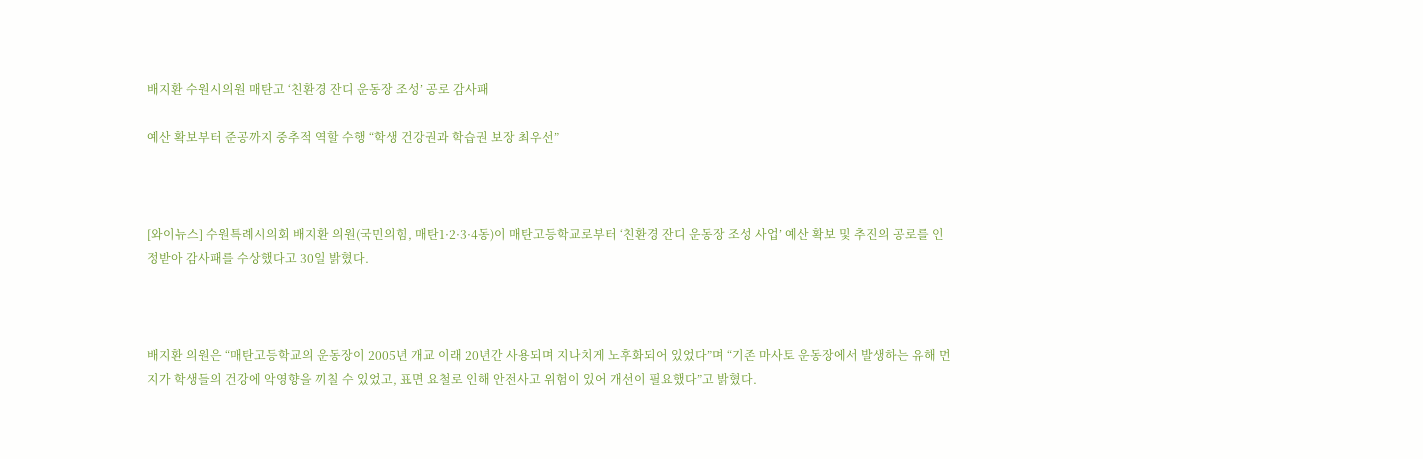배지환 수원시의원 매탄고 ‘친환경 잔디 운동장 조성’ 공로 감사패

예산 확보부터 준공까지 중추적 역할 수행 “학생 건강권과 학습권 보장 최우선”



[와이뉴스] 수원특례시의회 배지환 의원(국민의힘, 매탄1·2·3·4동)이 매탄고등학교로부터 ‘친환경 잔디 운동장 조성 사업’ 예산 확보 및 추진의 공로를 인정받아 감사패를 수상했다고 30일 밝혔다.



배지환 의원은 “매탄고등학교의 운동장이 2005년 개교 이래 20년간 사용되며 지나치게 노후화되어 있었다”며 “기존 마사토 운동장에서 발생하는 유해 먼지가 학생들의 건강에 악영향을 끼칠 수 있었고, 표면 요철로 인해 안전사고 위험이 있어 개선이 필요했다”고 밝혔다.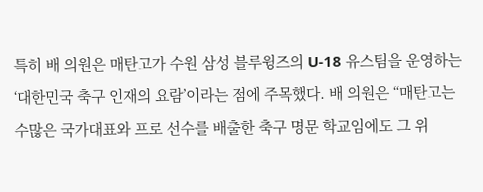특히 배 의원은 매탄고가 수원 삼성 블루윙즈의 U-18 유스팀을 운영하는 ‘대한민국 축구 인재의 요람’이라는 점에 주목했다. 배 의원은 “매탄고는 수많은 국가대표와 프로 선수를 배출한 축구 명문 학교임에도 그 위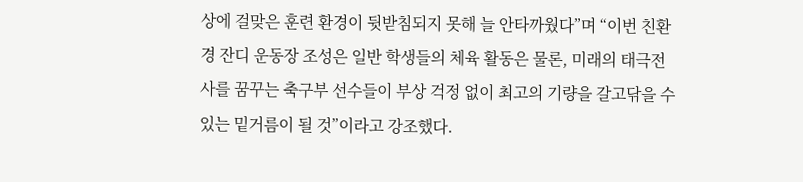상에 걸맞은 훈련 환경이 뒷받침되지 못해 늘 안타까웠다”며 “이번 친환경 잔디 운동장 조성은 일반 학생들의 체육 활동은 물론, 미래의 태극전사를 꿈꾸는 축구부 선수들이 부상 걱정 없이 최고의 기량을 갈고닦을 수 있는 밑거름이 될 것”이라고 강조했다.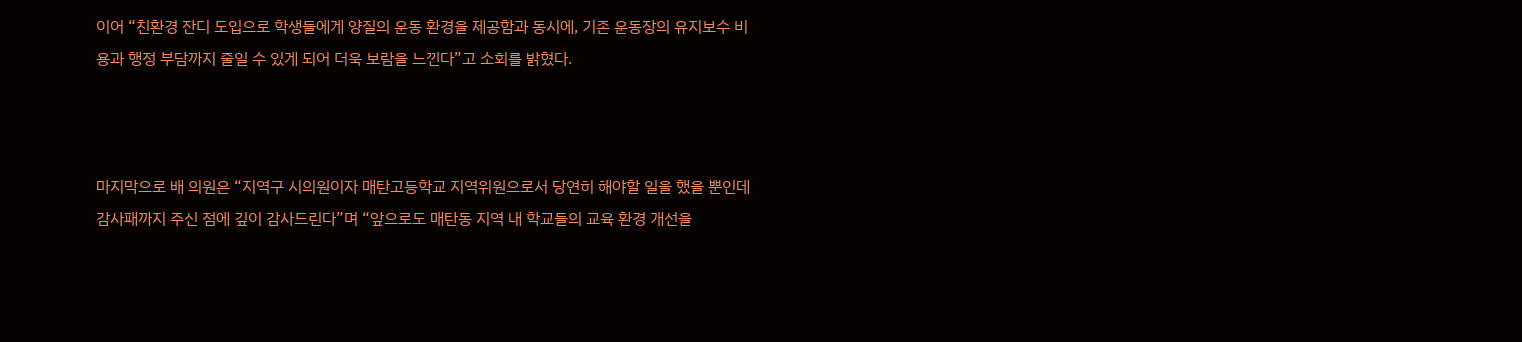이어 “친환경 잔디 도입으로 학생들에게 양질의 운동 환경을 제공함과 동시에, 기존 운동장의 유지보수 비용과 행정 부담까지 줄일 수 있게 되어 더욱 보람을 느낀다”고 소회를 밝혔다.



마지막으로 배 의원은 “지역구 시의원이자 매탄고등학교 지역위원으로서 당연히 해야할 일을 했을 뿐인데 감사패까지 주신 점에 깊이 감사드린다”며 “앞으로도 매탄동 지역 내 학교들의 교육 환경 개선을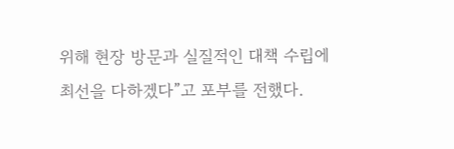위해 현장 방문과 실질적인 대책 수립에 최선을 다하겠다”고 포부를 전했다.